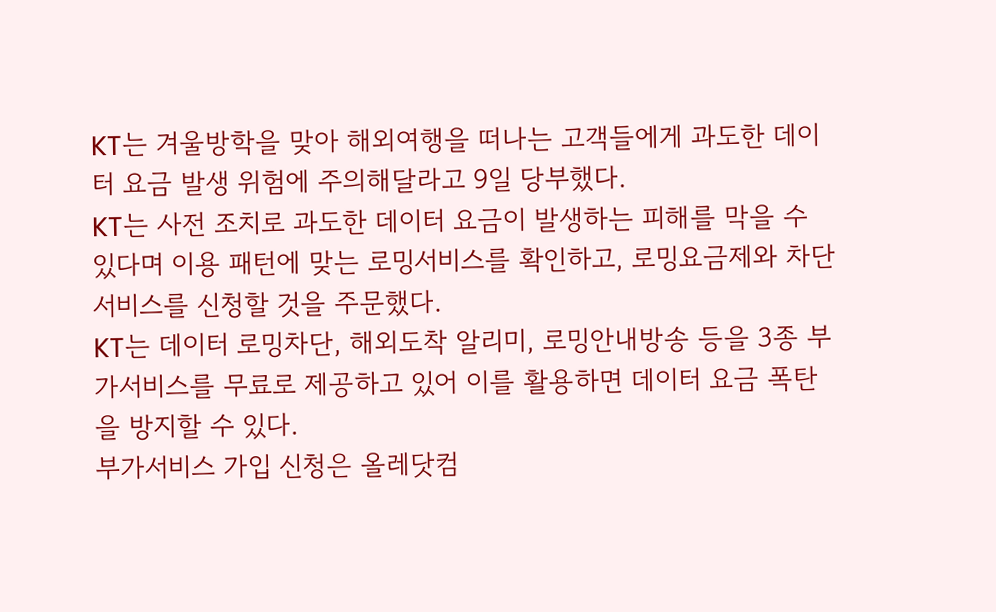KT는 겨울방학을 맞아 해외여행을 떠나는 고객들에게 과도한 데이터 요금 발생 위험에 주의해달라고 9일 당부했다.
KT는 사전 조치로 과도한 데이터 요금이 발생하는 피해를 막을 수 있다며 이용 패턴에 맞는 로밍서비스를 확인하고, 로밍요금제와 차단서비스를 신청할 것을 주문했다.
KT는 데이터 로밍차단, 해외도착 알리미, 로밍안내방송 등을 3종 부가서비스를 무료로 제공하고 있어 이를 활용하면 데이터 요금 폭탄을 방지할 수 있다.
부가서비스 가입 신청은 올레닷컴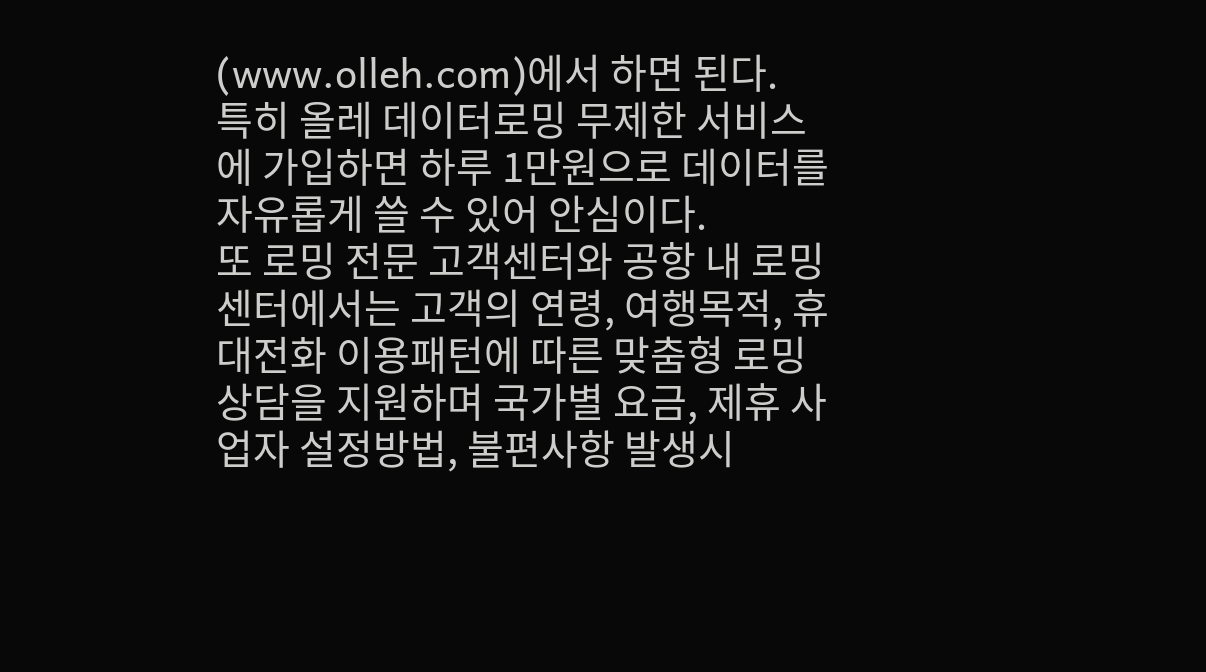(www.olleh.com)에서 하면 된다.
특히 올레 데이터로밍 무제한 서비스에 가입하면 하루 1만원으로 데이터를 자유롭게 쓸 수 있어 안심이다.
또 로밍 전문 고객센터와 공항 내 로밍센터에서는 고객의 연령, 여행목적, 휴대전화 이용패턴에 따른 맞춤형 로밍 상담을 지원하며 국가별 요금, 제휴 사업자 설정방법, 불편사항 발생시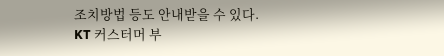조치방법 등도 안내받을 수 있다.
KT 커스터머 부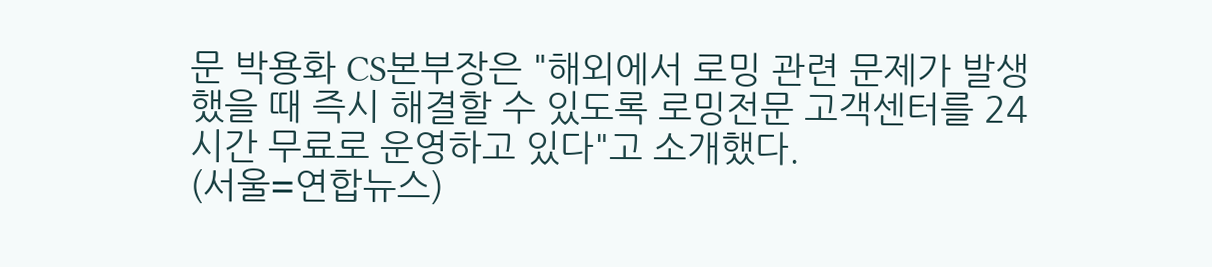문 박용화 CS본부장은 "해외에서 로밍 관련 문제가 발생했을 때 즉시 해결할 수 있도록 로밍전문 고객센터를 24시간 무료로 운영하고 있다"고 소개했다.
(서울=연합뉴스)